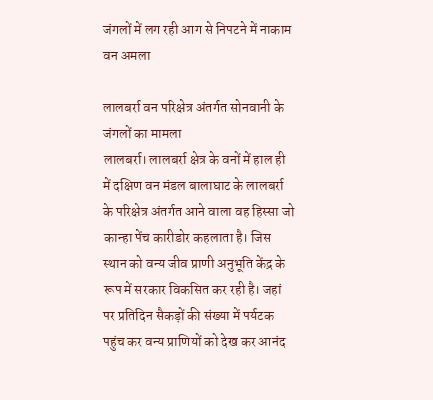जंगलों में लग रही आग से निपटने में नाकाम वन अमला

लालबर्रा वन परिक्षेत्र अंतर्गत सोनवानी के जंगलों का मामला
लालबर्रा। लालबर्रा क्षेत्र के वनों में हाल ही में दक्षिण वन मंडल बालाघाट के लालबर्रा के परिक्षेत्र अंतर्गत आने वाला वह हिस्सा जो कान्हा पेंच कारीडोर कहलाता है। जिस स्थान को वन्य जीव प्राणी अनुभूति केंद्र के रूप में सरकार विकसित कर रही है। जहां पर प्रतिदिन सैकड़ों की संख्या में पर्यटक पहुंच कर वन्य प्राणियों को देख कर आनंद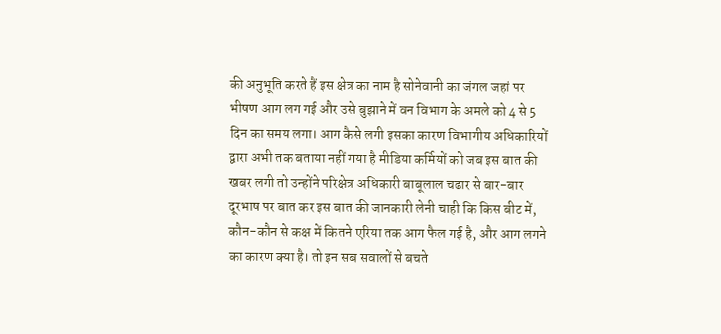की अनुभूति करते हैं इस क्षेत्र का नाम है सोनेवानी का जंगल जहां पर भीषण आग लग गई और उसे बुझाने में वन विभाग के अमले को 4 से 5 दिन का समय लगा। आग कैसे लगी इसका कारण विभागीय अधिकारियों द्वारा अभी तक बताया नहीं गया है मीडिया कर्मियों को जब इस बात की खबर लगी तो उन्होंने परिक्षेत्र अधिकारी बाबूलाल चढार से बार-बार दूरभाष पर बात कर इस बात की जानकारी लेनी चाही कि किस बीट में, कौन-कौन से कक्ष में कितने एरिया तक आग फैल गई है, और आग लगने का कारण क्या है। तो इन सब सवालों से बचते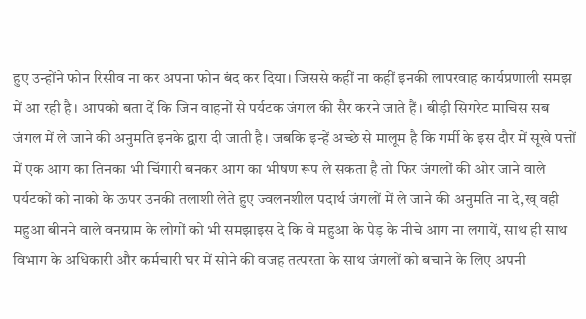हुए उन्होंने फोन रिसीव ना कर अपना फोन बंद कर दिया। जिससे कहीं ना कहीं इनकी लापरवाह कार्यप्रणाली समझ में आ रही है। आपको बता दें कि जिन वाहनों से पर्यटक जंगल की सैर करने जाते हैं। बीड़ी सिगरेट माचिस सब जंगल में ले जाने की अनुमति इनके द्वारा दी जाती है। जबकि इन्हें अच्छे से मालूम है कि गर्मी के इस दौर में सूखे पत्तों में एक आग का तिनका भी चिंगारी बनकर आग का भीषण रूप ले सकता है तो फिर जंगलों की ओर जाने वाले पर्यटकों को नाको के ऊपर उनकी तलाशी लेते हुए ज्वलनशील पदार्थ जंगलों में ले जाने की अनुमति ना दे,ख् वही महुआ बीनने वाले वनग्राम के लोगों को भी समझाइस दे कि वे महुआ के पेड़ के नीचे आग ना लगायें, साथ ही साथ विभाग के अधिकारी और कर्मचारी घर में सोने की वजह तत्परता के साथ जंगलों को बचाने के लिए अपनी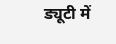ड्यूटी में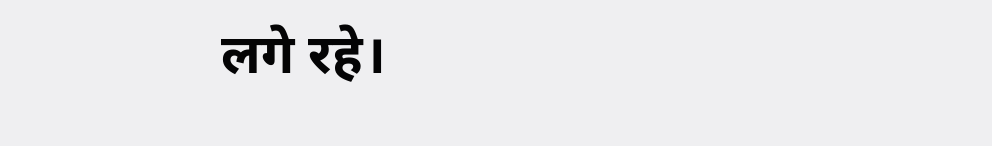लगे रहे।